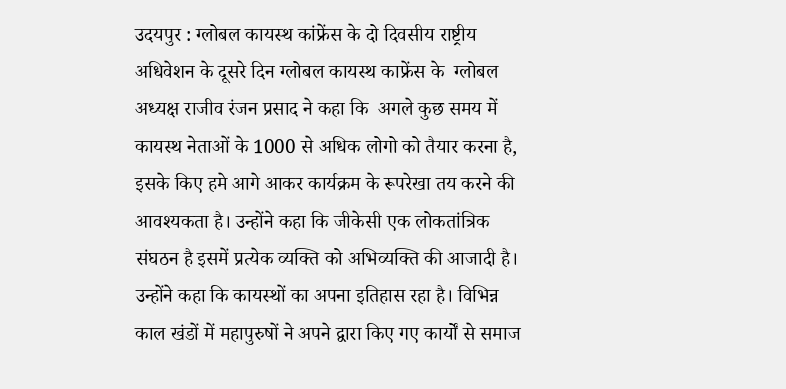उदयपुर : ग्लोबल कायस्थ कांफ्रेंस के दो दिवसीय राष्ट्रीय अधिवेशन के दूसरे दिन ग्लोबल कायस्थ काफ्रेंस के  ग्लोबल अध्यक्ष राजीव रंजन प्रसाद ने कहा कि  अगले कुछ समय में कायस्थ नेताओं के 1000 से अधिक लोगो को तैयार करना है, इसके किए हमे आगे आकर कार्यक्रम के रूपरेखा तय करने की आवश्यकता है। उन्होंने कहा कि जीकेसी एक लोकतांत्रिक संघठन है इसमें प्रत्येक व्यक्ति को अभिव्यक्ति की आजादी है। उन्होंने कहा कि कायस्थों का अपना इतिहास रहा है। विभिन्न काल खंडों में महापुरुषों ने अपने द्वारा किए गए कार्यों से समाज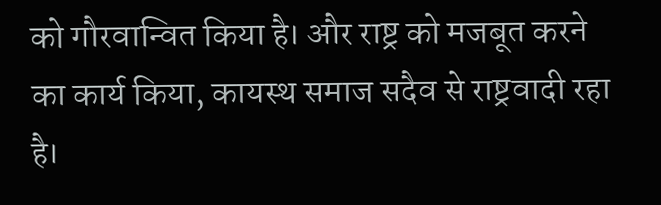को गौरवान्वित किया है। और राष्ट्र को मजबूत करने का कार्य किया, कायस्थ समाज सदैव से राष्ट्रवादी रहा है।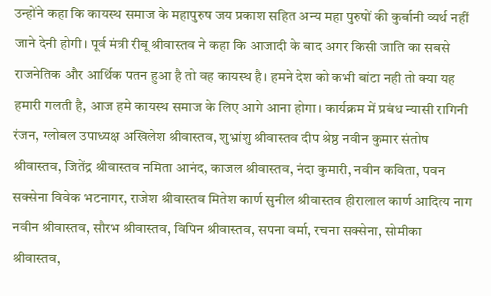उन्होंने कहा कि कायस्थ समाज के महापुरुष जय प्रकाश सहित अन्य महा पुरुषों की कुर्बानी व्यर्थ नहीं जाने देनी होगी। पूर्व मंत्री रीबू श्रीवास्तव ने कहा कि आजादी के बाद अगर किसी जाति का सबसे राजनेतिक और आर्थिक पतन हुआ है तो वह कायस्थ है। हमने देश को कभी बांटा नही तो क्या यह हमारी गलती है, आज हमे कायस्थ समाज के लिए आगे आना होगा। कार्यक्रम में प्रबंध न्यासी रागिनी रंजन, ग्लोबल उपाध्यक्ष अखिलेश श्रीवास्तव, शुभ्रांशु श्रीवास्तव दीप श्रेष्ठ नवीन कुमार संतोष श्रीवास्तव, जितेंद्र श्रीवास्तव नमिता आनंद, काजल श्रीवास्तव, नंदा कुमारी, नवीन कविता, पवन सक्सेना विवेक भटनागर, राजेश श्रीवास्तव मितेश कार्ण सुनील श्रीवास्तव हीरालाल कार्ण आदित्य नाग नवीन श्रीवास्तव, सौरभ श्रीवास्तव, विपिन श्रीवास्तव, सपना वर्मा, रचना सक्सेना, सोमीका श्रीवास्तव,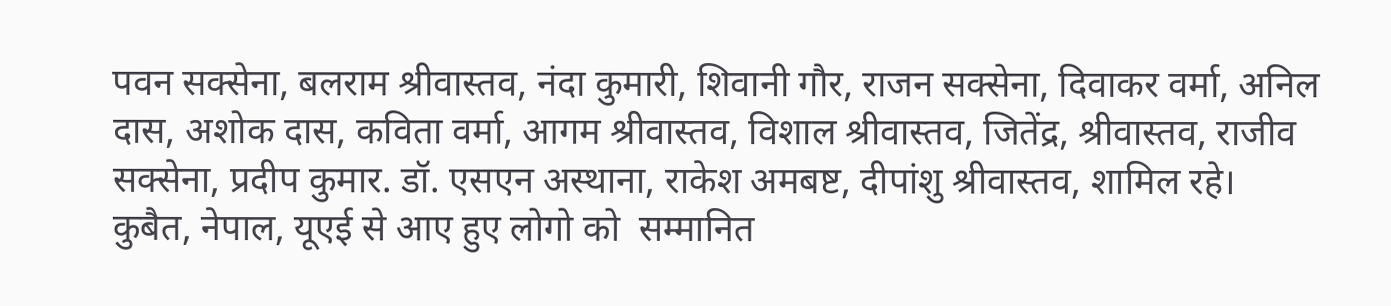पवन सक्सेना, बलराम श्रीवास्तव, नंदा कुमारी, शिवानी गौर, राजन सक्सेना, दिवाकर वर्मा, अनिल दास, अशोक दास, कविता वर्मा, आगम श्रीवास्तव, विशाल श्रीवास्तव, जितेंद्र, श्रीवास्तव, राजीव सक्सेना, प्रदीप कुमार. डॉ. एसएन अस्थाना, राकेश अमबष्ट, दीपांशु श्रीवास्तव, शामिल रहे। कुबैत, नेपाल, यूएई से आए हुए लोगो को  सम्मानित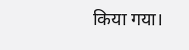किया गया।